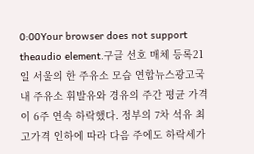0:00Your browser does not support theaudio element.구글 선호 매체 등록21일 서울의 한 주유소 모습 연합뉴스광고국내 주유소 휘발유와 경유의 주간 평균 가격이 6주 연속 하락했다. 정부의 7차 석유 최고가격 인하에 따라 다음 주에도 하락세가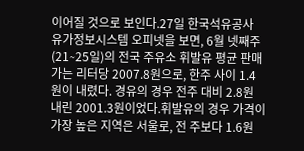이어질 것으로 보인다.27일 한국석유공사 유가정보시스템 오피넷을 보면, 6월 넷째주(21∼25일)의 전국 주유소 휘발유 평균 판매가는 리터당 2007.8원으로, 한주 사이 1.4원이 내렸다. 경유의 경우 전주 대비 2.8원 내린 2001.3원이었다.휘발유의 경우 가격이 가장 높은 지역은 서울로, 전 주보다 1.6원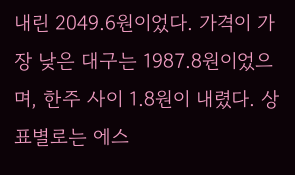내린 2049.6원이었다. 가격이 가장 낮은 대구는 1987.8원이었으며, 한주 사이 1.8원이 내렸다. 상표별로는 에스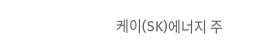케이(SK)에너지 주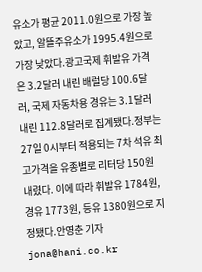유소가 평균 2011.0원으로 가장 높았고, 알뜰주유소가 1995.4원으로 가장 낮았다.광고국제 휘발유 가격은 3.2달러 내린 배럴당 100.6달러, 국제 자동차용 경유는 3.1달러 내린 112.8달러로 집계됐다.정부는 27일 0시부터 적용되는 7차 석유 최고가격을 유종별로 리터당 150원 내렸다. 이에 따라 휘발유 1784원, 경유 1773원, 등유 1380원으로 지정됐다.안영춘 기자 jona@hani.co.kr